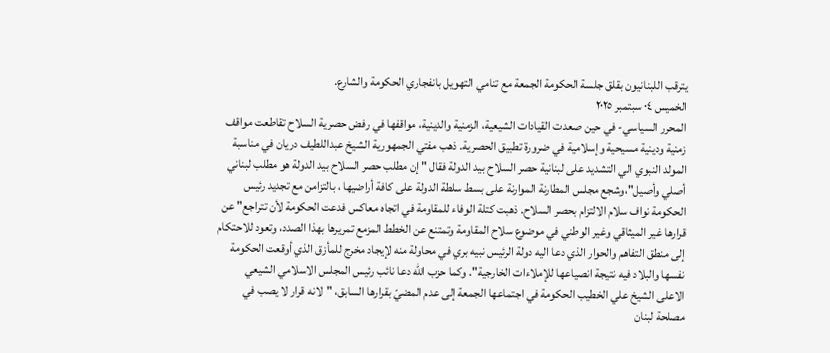يترقب اللبنانيون بقلق جلسة الحكومة الجمعة مع تنامي التهويل بانفجاري الحكومة والشارع.
الخميس ٠٤ سبتمبر ٢٠٢٥
المحرر السياسي- في حين صعدت القيادات الشيعية، الزمنية والدينية، مواقفها في رفض حصرية السلاح تقاطعت مواقف زمنية ودينية مسيحية وإسلامية في ضرورة تطبيق الحصرية. ذهب مفتي الجمهورية الشيخ عبداللطيف دريان في مناسبة المولد النبوي الي التشديد على لبنانية حصر السلاح بيد الدولة فقال " إن مطلب حصر السلاح بيد الدولة هو مطلب لبناني أصلي وأصيل"،وشجع مجلس المطارنة الموارنة على بسط سلطة الدولة على كافة أراضيها ، بالتزامن مع تجديد رئيس الحكومة نواف سلام الالتزام بحصر السلاح. ذهبت كتلة الوفاء للمقاومة في اتجاه معاكس فدعت الحكومة لأن تتراجع" عن قرارها غير الميثاقي وغير الوطني في موضوع سلاح المقاومة وتمتنع عن الخطط المزمع تمريرها بهذا الصدد، وتعود للاحتكام إلى منطق التفاهم والحوار الذي دعا اليه دولة الرئيس نبيه بري في محاولة منه لإيجاد مخرج للمأزق الذي أوقعت الحكومة نفسها والبلاد فيه نتيجة انصياعها للإملاءات الخارجية". وكما حزب الله دعا نائب رئيس المجلس الاسلامي الشيعي الاعلى الشيخ علي الخطيب الحكومة في اجتماعها الجمعة إلى عدم المضيّ بقرارها السابق، "لانه قرار لا يصب في مصلحة لبنان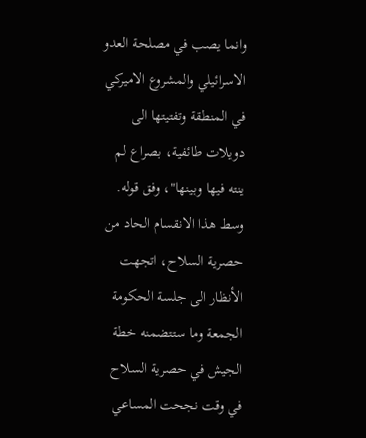وانما يصب في مصلحة العدو الاسرائيلي والمشروع الاميركي في المنطقة وتفتيتها الى دويلات طائفية، بصراع لم ينته فيها وبينها"، وفق قوله. وسط هذا الانقسام الحاد من حصرية السلاح، اتجهت الأنظار الى جلسة الحكومة الجمعة وما ستتضمنه خطة الجيش في حصرية السلاح في وقت نجحت المساعي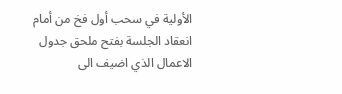الأولية في سحب أول فخ من أمام انعقاد الجلسة بفتح ملحق جدول الاعمال الذي اضيف الى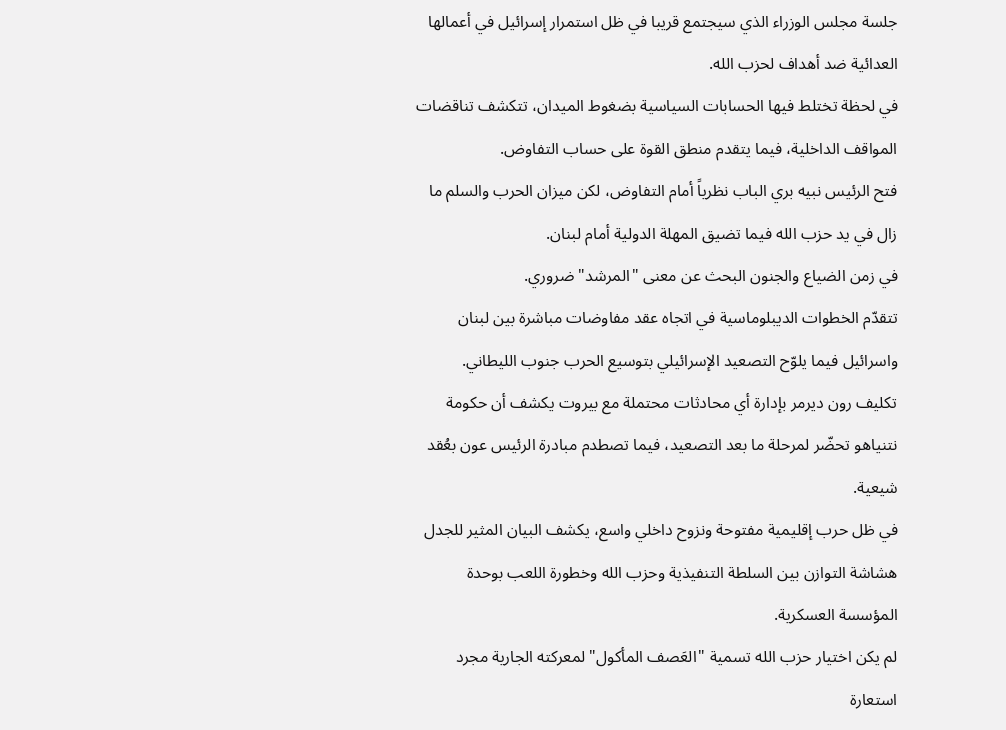جلسة مجلس الوزراء الذي سيجتمع قريبا في ظل استمرار إسرائيل في أعمالها العدائية ضد أهداف لحزب الله.
في لحظة تختلط فيها الحسابات السياسية بضغوط الميدان، تتكشف تناقضات المواقف الداخلية، فيما يتقدم منطق القوة على حساب التفاوض.
فتح الرئيس نبيه بري الباب نظرياً أمام التفاوض، لكن ميزان الحرب والسلم ما زال في يد حزب الله فيما تضيق المهلة الدولية أمام لبنان.
في زمن الضياع والجنون البحث عن معنى "المرشد" ضروري.
تتقدّم الخطوات الديبلوماسية في اتجاه عقد مفاوضات مباشرة بين لبنان واسرائيل فيما يلوّح التصعيد الإسرائيلي بتوسيع الحرب جنوب الليطاني.
تكليف رون ديرمر بإدارة أي محادثات محتملة مع بيروت يكشف أن حكومة نتنياهو تحضّر لمرحلة ما بعد التصعيد، فيما تصطدم مبادرة الرئيس عون بعُقد شيعية.
في ظل حرب إقليمية مفتوحة ونزوح داخلي واسع، يكشف البيان المثير للجدل هشاشة التوازن بين السلطة التنفيذية وحزب الله وخطورة اللعب بوحدة المؤسسة العسكرية.
لم يكن اختيار حزب الله تسمية "العَصف المأكول" لمعركته الجارية مجرد استعارة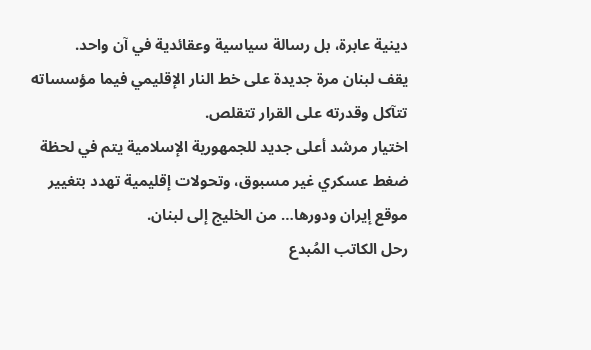دينية عابرة، بل رسالة سياسية وعقائدية في آن واحد.
يقف لبنان مرة جديدة على خط النار الإقليمي فيما مؤسساته تتآكل وقدرته على القرار تتقلص.
اختيار مرشد أعلى جديد للجمهورية الإسلامية يتم في لحظة ضغط عسكري غير مسبوق، وتحولات إقليمية تهدد بتغيير موقع إيران ودورها… من الخليج إلى لبنان.
رحل الكاتب المُبدع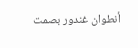أنطوان غندور بصمت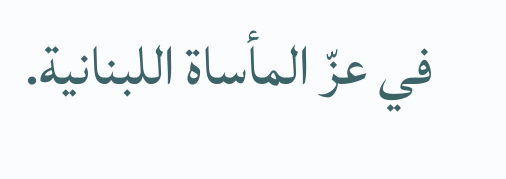في عزّ المأساة اللبنانية.